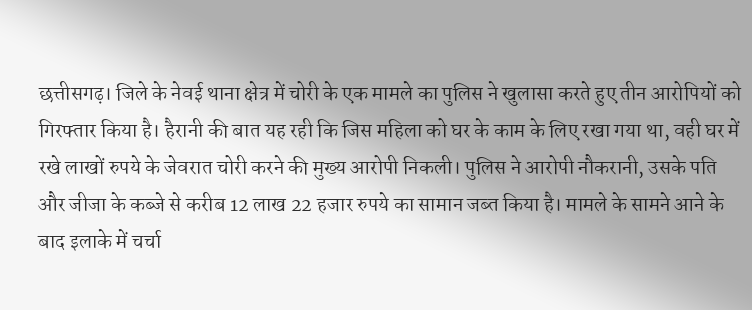छत्तीसगढ़। जिले के नेवई थाना क्षेत्र में चोरी के एक मामले का पुलिस ने खुलासा करते हुए तीन आरोपियों को गिरफ्तार किया है। हैरानी की बात यह रही कि जिस महिला को घर के काम के लिए रखा गया था, वही घर में रखे लाखों रुपये के जेवरात चोरी करने की मुख्य आरोपी निकली। पुलिस ने आरोपी नौकरानी, उसके पति और जीजा के कब्जे से करीब 12 लाख 22 हजार रुपये का सामान जब्त किया है। मामले के सामने आने के बाद इलाके में चर्चा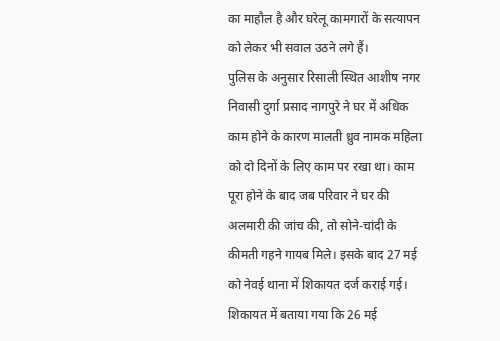का माहौल है और घरेलू कामगारों के सत्यापन को लेकर भी सवाल उठने लगे हैं।
पुलिस के अनुसार रिसाली स्थित आशीष नगर निवासी दुर्गा प्रसाद नागपुरे ने घर में अधिक काम होने के कारण मालती ध्रुव नामक महिला को दो दिनों के लिए काम पर रखा था। काम पूरा होने के बाद जब परिवार ने घर की अलमारी की जांच की, तो सोने-चांदी के कीमती गहने गायब मिले। इसके बाद 27 मई को नेवई थाना में शिकायत दर्ज कराई गई। शिकायत में बताया गया कि 26 मई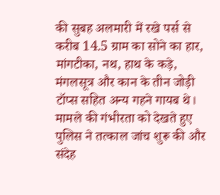की सुबह अलमारी में रखे पर्स से करीब 14.5 ग्राम का सोने का हार, मांगटीका, नथ, हाथ के कड़े, मंगलसूत्र और कान के तीन जोड़ी टॉप्स सहित अन्य गहने गायब थे। मामले की गंभीरता को देखते हुए पुलिस ने तत्काल जांच शुरू की और संदेह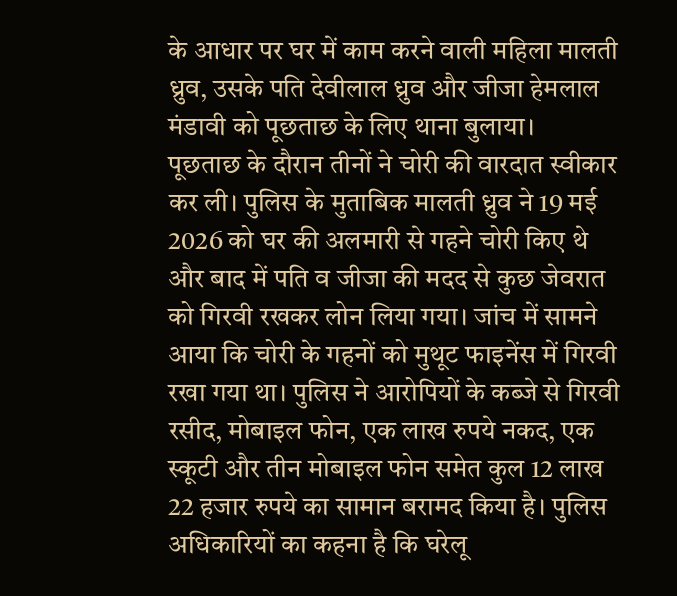के आधार पर घर में काम करने वाली महिला मालती ध्रुव, उसके पति देवीलाल ध्रुव और जीजा हेमलाल मंडावी को पूछताछ के लिए थाना बुलाया।
पूछताछ के दौरान तीनों ने चोरी की वारदात स्वीकार कर ली। पुलिस के मुताबिक मालती ध्रुव ने 19 मई 2026 को घर की अलमारी से गहने चोरी किए थे और बाद में पति व जीजा की मदद से कुछ जेवरात को गिरवी रखकर लोन लिया गया। जांच में सामने आया कि चोरी के गहनों को मुथूट फाइनेंस में गिरवी रखा गया था। पुलिस ने आरोपियों के कब्जे से गिरवी रसीद, मोबाइल फोन, एक लाख रुपये नकद, एक स्कूटी और तीन मोबाइल फोन समेत कुल 12 लाख 22 हजार रुपये का सामान बरामद किया है। पुलिस अधिकारियों का कहना है कि घरेलू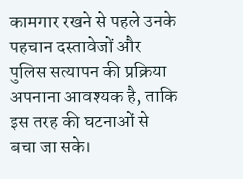कामगार रखने से पहले उनके पहचान दस्तावेजों और पुलिस सत्यापन की प्रक्रिया अपनाना आवश्यक है, ताकि इस तरह की घटनाओं से बचा जा सके।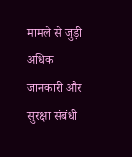मामले से जुड़ी अधिक जानकारी और सुरक्षा संबंधी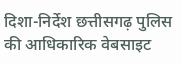दिशा-निर्देश छत्तीसगढ़ पुलिस की आधिकारिक वेबसाइट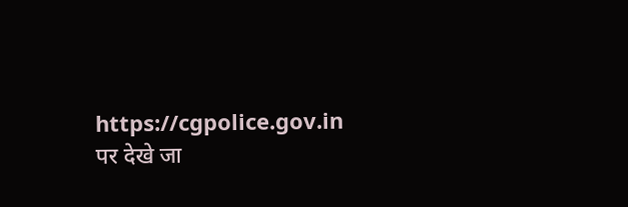https://cgpolice.gov.in पर देखे जा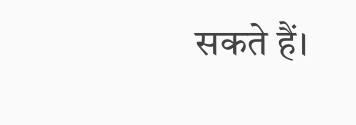सकते हैं।